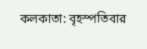কলকাতা: বৃহস্পতিবার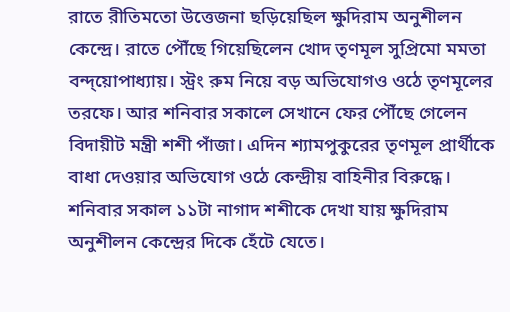রাতে রীতিমতো উত্তেজনা ছড়িয়েছিল ক্ষুদিরাম অনুশীলন কেন্দ্রে। রাতে পৌঁছে গিয়েছিলেন খোদ তৃণমূল সুপ্রিমো মমতা বন্দ্য়োপাধ্যায়। স্ট্রং রুম নিয়ে বড় অভিযোগও ওঠে তৃণমূলের তরফে। আর শনিবার সকালে সেখানে ফের পৌঁছে গেলেন বিদায়ীট মন্ত্রী শশী পাঁজা। এদিন শ্যামপুকুরের তৃণমূল প্রার্থীকে বাধা দেওয়ার অভিযোগ ওঠে কেন্দ্রীয় বাহিনীর বিরুদ্ধে।
শনিবার সকাল ১১টা নাগাদ শশীকে দেখা যায় ক্ষুদিরাম অনুশীলন কেন্দ্রের দিকে হেঁটে যেতে।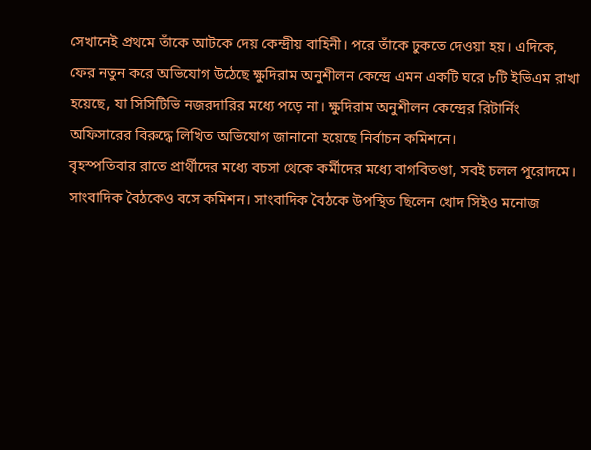সেখানেই প্রথমে তাঁকে আটকে দেয় কেন্দ্রীয় বাহিনী। পরে তাঁকে ঢুকতে দেওয়া হয়। এদিকে, ফের নতুন করে অভিযোগ উঠেছে ক্ষুদিরাম অনুশীলন কেন্দ্রে এমন একটি ঘরে ৮টি ইভিএম রাখা হয়েছে, যা সিসিটিভি নজরদারির মধ্যে পড়ে না। ক্ষুদিরাম অনুশীলন কেন্দ্রের রিটার্নিং অফিসারের বিরুদ্ধে লিখিত অভিযোগ জানানো হয়েছে নির্বাচন কমিশনে।
বৃহস্পতিবার রাতে প্রার্থীদের মধ্যে বচসা থেকে কর্মীদের মধ্যে বাগবিতণ্ডা, সবই চলল পুরোদমে। সাংবাদিক বৈঠকেও বসে কমিশন। সাংবাদিক বৈঠকে উপস্থিত ছিলেন খোদ সিইও মনোজ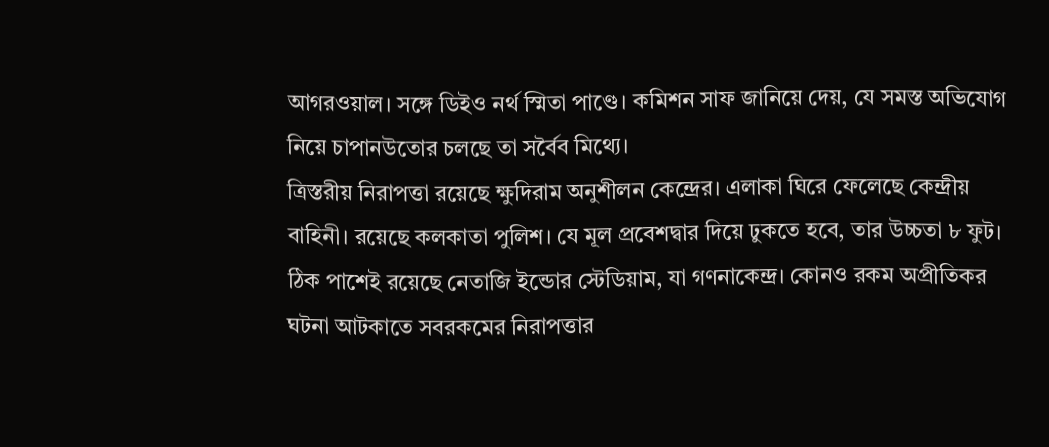আগরওয়াল। সঙ্গে ডিইও নর্থ স্মিতা পাণ্ডে। কমিশন সাফ জানিয়ে দেয়, যে সমস্ত অভিযোগ নিয়ে চাপানউতোর চলছে তা সর্বৈব মিথ্যে।
ত্রিস্তরীয় নিরাপত্তা রয়েছে ক্ষুদিরাম অনুশীলন কেন্দ্রের। এলাকা ঘিরে ফেলেছে কেন্দ্রীয় বাহিনী। রয়েছে কলকাতা পুলিশ। যে মূল প্রবেশদ্বার দিয়ে ঢুকতে হবে, তার উচ্চতা ৮ ফুট। ঠিক পাশেই রয়েছে নেতাজি ইন্ডোর স্টেডিয়াম, যা গণনাকেন্দ্র। কোনও রকম অপ্রীতিকর ঘটনা আটকাতে সবরকমের নিরাপত্তার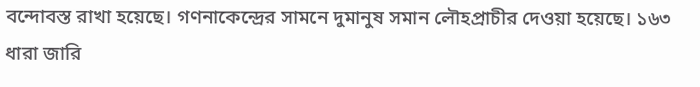বন্দোবস্ত রাখা হয়েছে। গণনাকেন্দ্রের সামনে দুমানুষ সমান লৌহপ্রাচীর দেওয়া হয়েছে। ১৬৩ ধারা জারি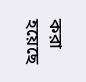করা হয়েছে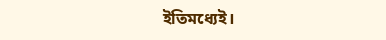ইতিমধ্যেই।